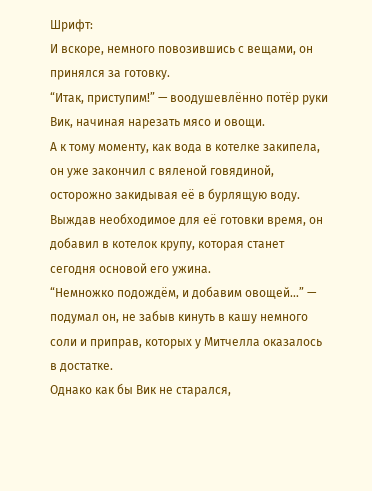Шрифт:
И вскоре, немного повозившись с вещами, он принялся за готовку.
“Итак, приступим!” — воодушевлённо потёр руки Вик, начиная нарезать мясо и овощи.
А к тому моменту, как вода в котелке закипела, он уже закончил с вяленой говядиной, осторожно закидывая её в бурлящую воду.
Выждав необходимое для её готовки время, он добавил в котелок крупу, которая станет сегодня основой его ужина.
“Немножко подождём, и добавим овощей…” — подумал он, не забыв кинуть в кашу немного соли и приправ, которых у Митчелла оказалось в достатке.
Однако как бы Вик не старался,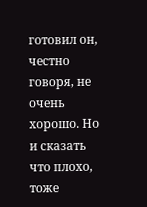готовил он, честно говоря, не очень хорошо. Но и сказать что плохо, тоже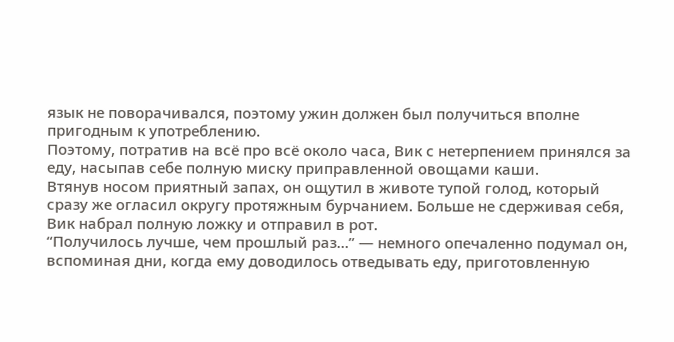язык не поворачивался, поэтому ужин должен был получиться вполне пригодным к употреблению.
Поэтому, потратив на всё про всё около часа, Вик с нетерпением принялся за еду, насыпав себе полную миску приправленной овощами каши.
Втянув носом приятный запах, он ощутил в животе тупой голод, который сразу же огласил округу протяжным бурчанием. Больше не сдерживая себя, Вик набрал полную ложку и отправил в рот.
“Получилось лучше, чем прошлый раз…” — немного опечаленно подумал он, вспоминая дни, когда ему доводилось отведывать еду, приготовленную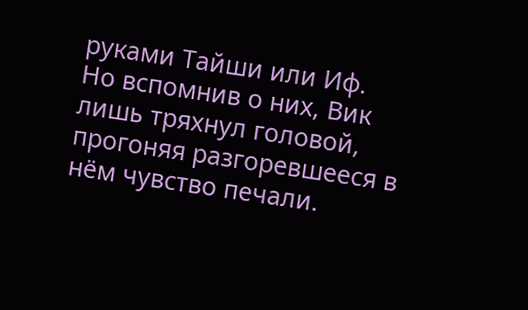руками Тайши или Иф.
Но вспомнив о них, Вик лишь тряхнул головой, прогоняя разгоревшееся в нём чувство печали.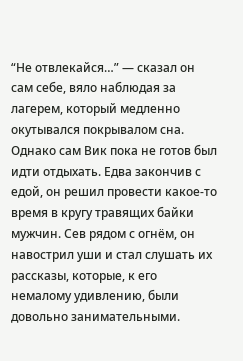“Не отвлекайся…” — сказал он сам себе, вяло наблюдая за лагерем, который медленно окутывался покрывалом сна.
Однако сам Вик пока не готов был идти отдыхать. Едва закончив с едой, он решил провести какое-то время в кругу травящих байки мужчин. Сев рядом с огнём, он навострил уши и стал слушать их рассказы, которые, к его немалому удивлению, были довольно занимательными.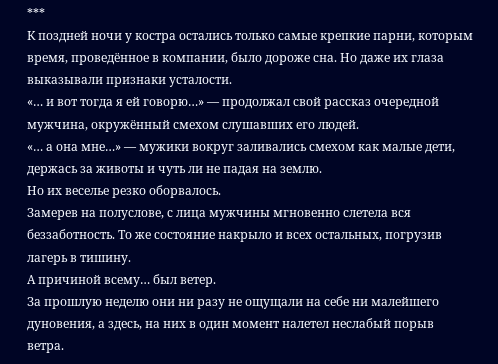***
К поздней ночи у костра остались только самые крепкие парни, которым время, проведённое в компании, было дороже сна. Но даже их глаза выказывали признаки усталости.
«… и вот тогда я ей говорю…» — продолжал свой рассказ очередной мужчина, окружённый смехом слушавших его людей.
«… а она мне…» — мужики вокруг заливались смехом как малые дети, держась за животы и чуть ли не падая на землю.
Но их веселье резко оборвалось.
Замерев на полуслове, с лица мужчины мгновенно слетела вся беззаботность. То же состояние накрыло и всех остальных, погрузив лагерь в тишину.
А причиной всему… был ветер.
За прошлую неделю они ни разу не ощущали на себе ни малейшего дуновения, а здесь, на них в один момент налетел неслабый порыв ветра.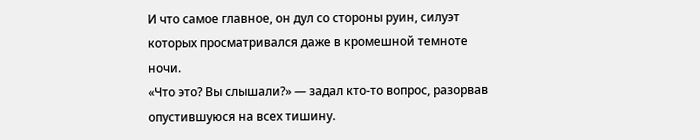И что самое главное, он дул со стороны руин, силуэт которых просматривался даже в кромешной темноте ночи.
«Что это? Вы слышали?» — задал кто-то вопрос, разорвав опустившуюся на всех тишину.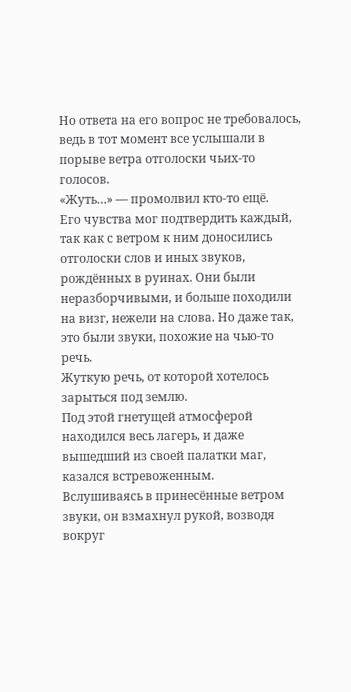Но ответа на его вопрос не требовалось, ведь в тот момент все услышали в порыве ветра отголоски чьих-то голосов.
«Жуть…» — промолвил кто-то ещё.
Его чувства мог подтвердить каждый, так как с ветром к ним доносились отголоски слов и иных звуков, рождённых в руинах. Они были неразборчивыми, и больше походили на визг, нежели на слова. Но даже так, это были звуки, похожие на чью-то речь.
Жуткую речь, от которой хотелось зарыться под землю.
Под этой гнетущей атмосферой находился весь лагерь, и даже вышедший из своей палатки маг, казался встревоженным.
Вслушиваясь в принесённые ветром звуки, он взмахнул рукой, возводя вокруг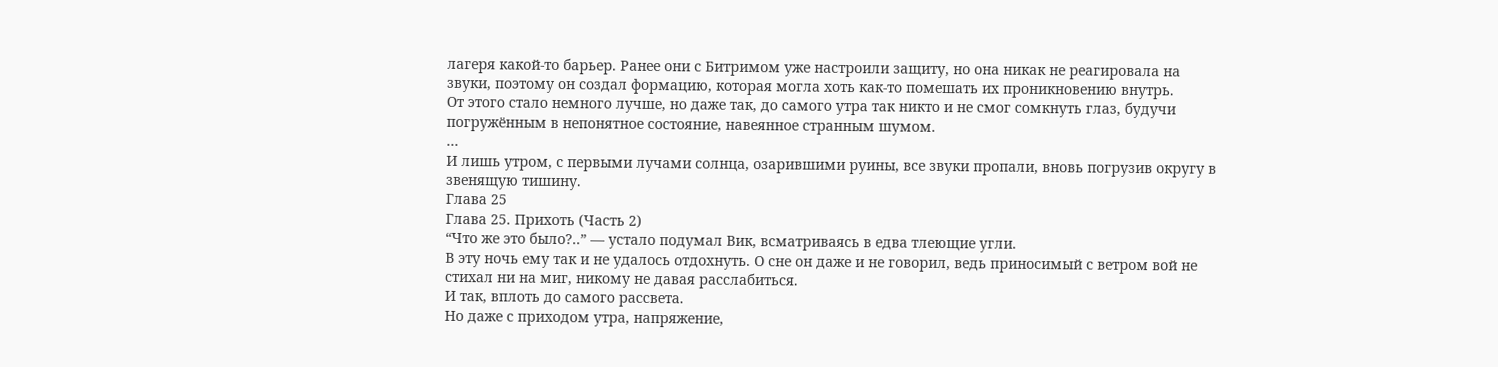лагеря какой-то барьер. Ранее они с Битримом уже настроили защиту, но она никак не реагировала на звуки, поэтому он создал формацию, которая могла хоть как-то помешать их проникновению внутрь.
От этого стало немного лучше, но даже так, до самого утра так никто и не смог сомкнуть глаз, будучи погружённым в непонятное состояние, навеянное странным шумом.
…
И лишь утром, с первыми лучами солнца, озарившими руины, все звуки пропали, вновь погрузив округу в звенящую тишину.
Глава 25
Глава 25. Прихоть (Часть 2)
“Что же это было?..” — устало подумал Вик, всматриваясь в едва тлеющие угли.
В эту ночь ему так и не удалось отдохнуть. О сне он даже и не говорил, ведь приносимый с ветром вой не стихал ни на миг, никому не давая расслабиться.
И так, вплоть до самого рассвета.
Но даже с приходом утра, напряжение,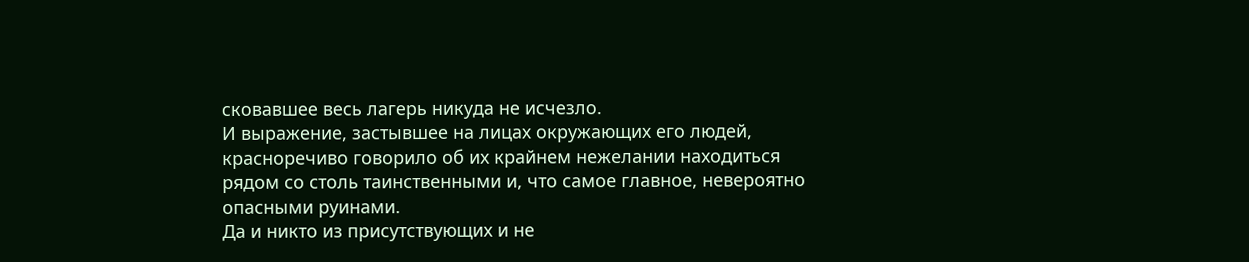сковавшее весь лагерь никуда не исчезло.
И выражение, застывшее на лицах окружающих его людей, красноречиво говорило об их крайнем нежелании находиться рядом со столь таинственными и, что самое главное, невероятно опасными руинами.
Да и никто из присутствующих и не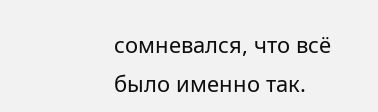сомневался, что всё было именно так.